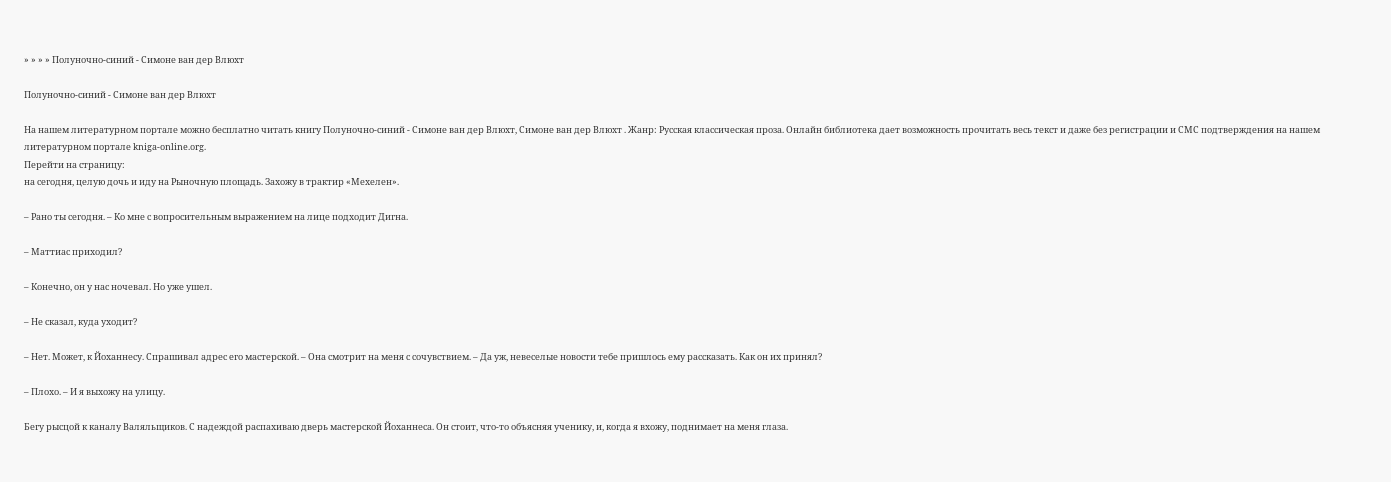» » » » Полуночно-синий - Симоне ван дер Влюхт

Полуночно-синий - Симоне ван дер Влюхт

На нашем литературном портале можно бесплатно читать книгу Полуночно-синий - Симоне ван дер Влюхт, Симоне ван дер Влюхт . Жанр: Русская классическая проза. Онлайн библиотека дает возможность прочитать весь текст и даже без регистрации и СМС подтверждения на нашем литературном портале kniga-online.org.
Перейти на страницу:
на сегодня, целую дочь и иду на Рыночную площадь. Захожу в трактир «Мехелен».

– Рано ты сегодня. – Ко мне с вопросительным выражением на лице подходит Дигна.

– Маттиас приходил?

– Конечно, он у нас ночевал. Но уже ушел.

– Не сказал, куда уходит?

– Нет. Может, к Йоханнесу. Спрашивал адрес его мастерской. – Она смотрит на меня с сочувствием. – Да уж, невеселые новости тебе пришлось ему рассказать. Как он их принял?

– Плохо. – И я выхожу на улицу.

Бегу рысцой к каналу Валяльщиков. С надеждой распахиваю дверь мастерской Йоханнеса. Он стоит, что-то объясняя ученику, и, когда я вхожу, поднимает на меня глаза.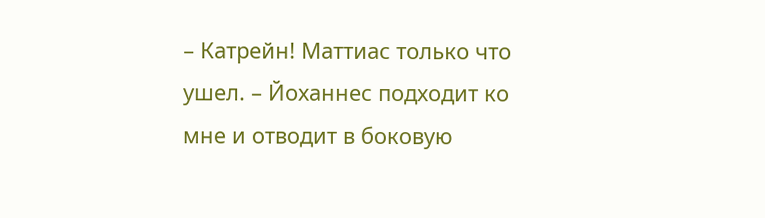– Катрейн! Маттиас только что ушел. – Йоханнес подходит ко мне и отводит в боковую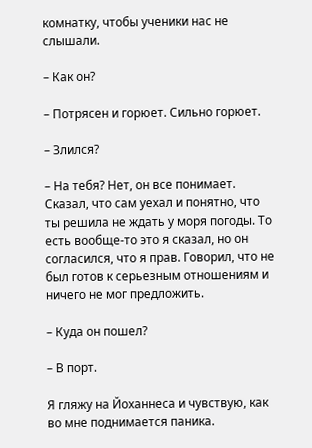комнатку, чтобы ученики нас не слышали.

– Как он?

– Потрясен и горюет. Сильно горюет.

– Злился?

– На тебя? Нет, он все понимает. Сказал, что сам уехал и понятно, что ты решила не ждать у моря погоды. То есть вообще-то это я сказал, но он согласился, что я прав. Говорил, что не был готов к серьезным отношениям и ничего не мог предложить.

– Куда он пошел?

– В порт.

Я гляжу на Йоханнеса и чувствую, как во мне поднимается паника.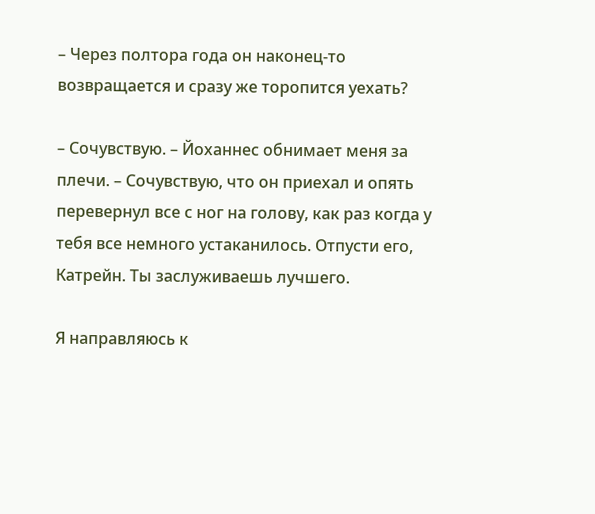– Через полтора года он наконец-то возвращается и сразу же торопится уехать?

– Сочувствую. – Йоханнес обнимает меня за плечи. – Сочувствую, что он приехал и опять перевернул все с ног на голову, как раз когда у тебя все немного устаканилось. Отпусти его, Катрейн. Ты заслуживаешь лучшего.

Я направляюсь к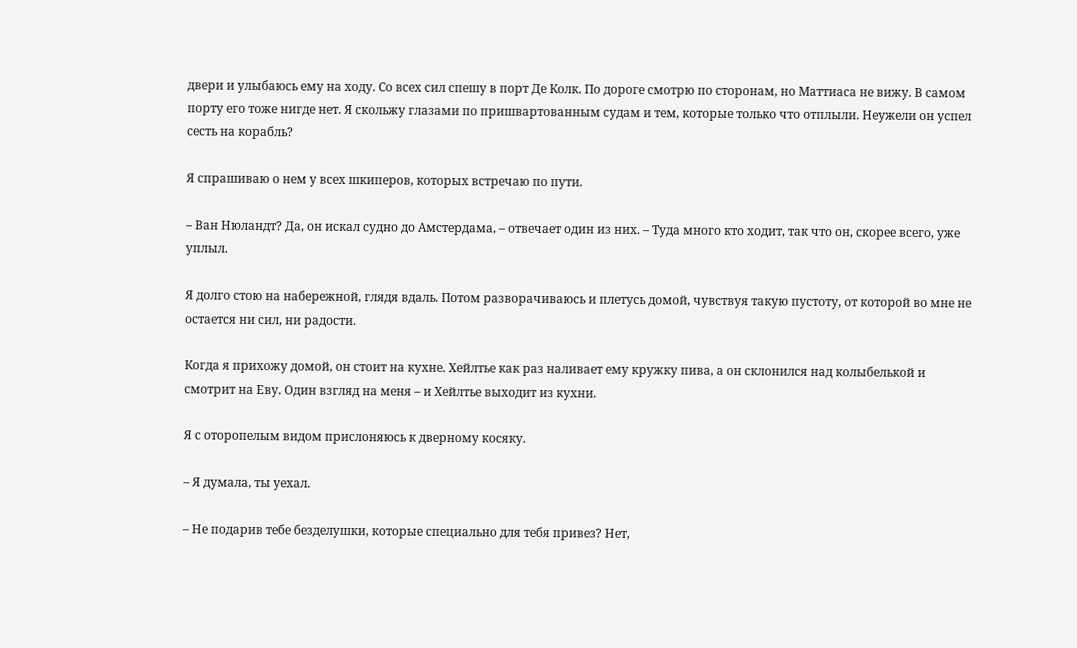двери и улыбаюсь ему на ходу. Со всех сил спешу в порт Де Колк. По дороге смотрю по сторонам, но Маттиаса не вижу. В самом порту его тоже нигде нет. Я скольжу глазами по пришвартованным судам и тем, которые только что отплыли. Неужели он успел сесть на корабль?

Я спрашиваю о нем у всех шкиперов, которых встречаю по пути.

– Ван Нюландт? Да, он искал судно до Амстердама, – отвечает один из них. – Туда много кто ходит, так что он, скорее всего, уже уплыл.

Я долго стою на набережной, глядя вдаль. Потом разворачиваюсь и плетусь домой, чувствуя такую пустоту, от которой во мне не остается ни сил, ни радости.

Когда я прихожу домой, он стоит на кухне. Хейлтье как раз наливает ему кружку пива, а он склонился над колыбелькой и смотрит на Еву. Один взгляд на меня – и Хейлтье выходит из кухни.

Я с оторопелым видом прислоняюсь к дверному косяку.

– Я думала, ты уехал.

– Не подарив тебе безделушки, которые специально для тебя привез? Нет,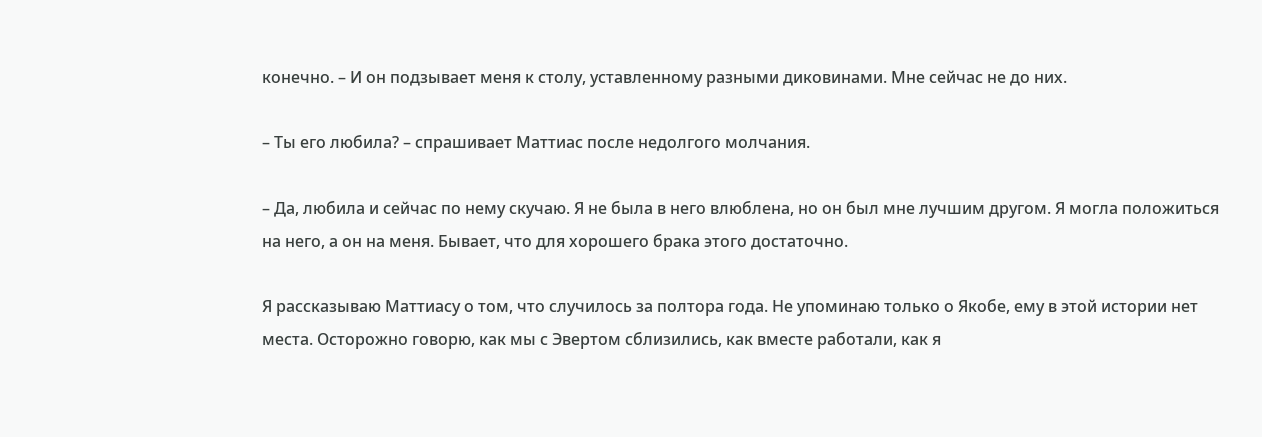конечно. – И он подзывает меня к столу, уставленному разными диковинами. Мне сейчас не до них.

– Ты его любила? – спрашивает Маттиас после недолгого молчания.

– Да, любила и сейчас по нему скучаю. Я не была в него влюблена, но он был мне лучшим другом. Я могла положиться на него, а он на меня. Бывает, что для хорошего брака этого достаточно.

Я рассказываю Маттиасу о том, что случилось за полтора года. Не упоминаю только о Якобе, ему в этой истории нет места. Осторожно говорю, как мы с Эвертом сблизились, как вместе работали, как я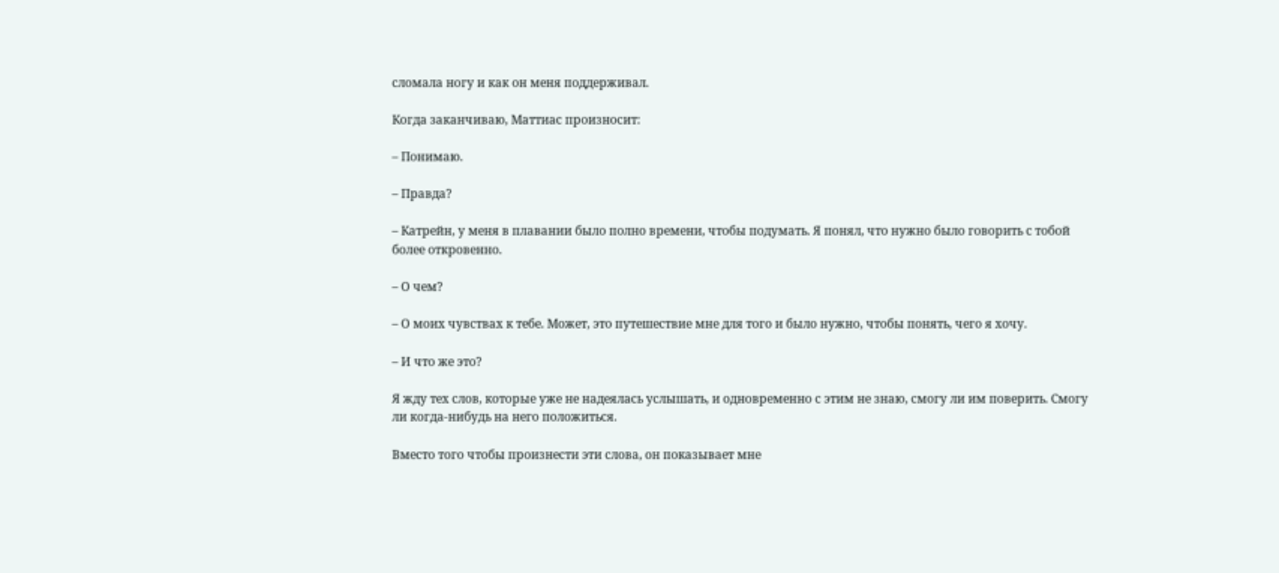сломала ногу и как он меня поддерживал.

Когда заканчиваю, Маттиас произносит:

– Понимаю.

– Правда?

– Катрейн, у меня в плавании было полно времени, чтобы подумать. Я понял, что нужно было говорить с тобой более откровенно.

– О чем?

– О моих чувствах к тебе. Может, это путешествие мне для того и было нужно, чтобы понять, чего я хочу.

– И что же это?

Я жду тех слов, которые уже не надеялась услышать, и одновременно с этим не знаю, смогу ли им поверить. Смогу ли когда-нибудь на него положиться.

Вместо того чтобы произнести эти слова, он показывает мне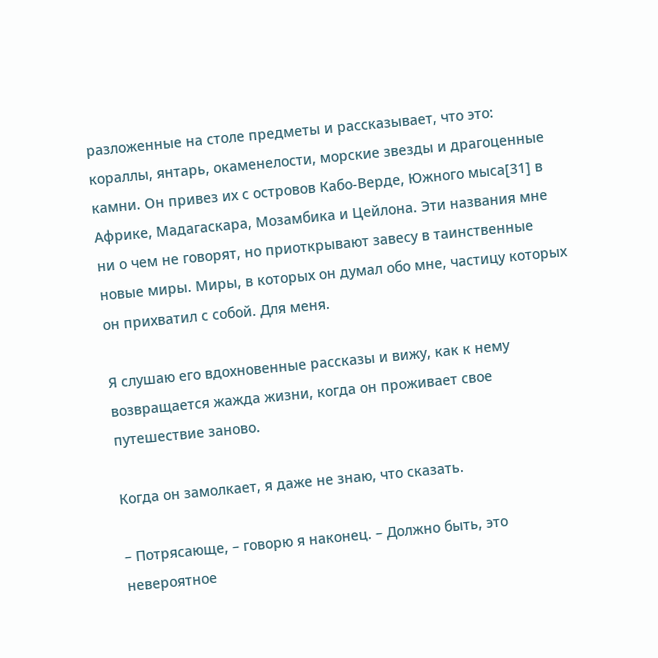разложенные на столе предметы и рассказывает, что это: кораллы, янтарь, окаменелости, морские звезды и драгоценные камни. Он привез их с островов Кабо-Верде, Южного мыса[31] в Африке, Мадагаскара, Мозамбика и Цейлона. Эти названия мне ни о чем не говорят, но приоткрывают завесу в таинственные новые миры. Миры, в которых он думал обо мне, частицу которых он прихватил с собой. Для меня.

Я слушаю его вдохновенные рассказы и вижу, как к нему возвращается жажда жизни, когда он проживает свое путешествие заново.

Когда он замолкает, я даже не знаю, что сказать.

– Потрясающе, – говорю я наконец. – Должно быть, это невероятное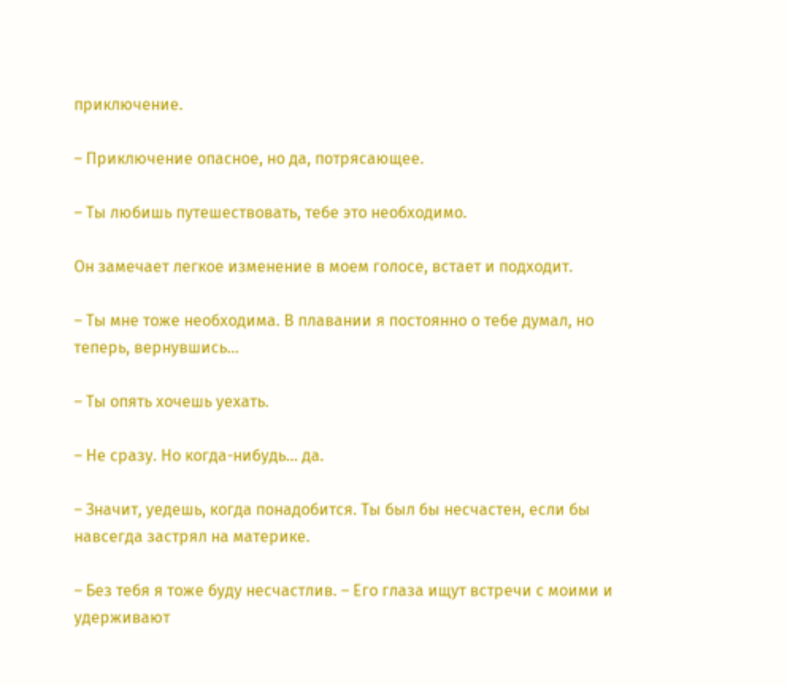приключение.

– Приключение опасное, но да, потрясающее.

– Ты любишь путешествовать, тебе это необходимо.

Он замечает легкое изменение в моем голосе, встает и подходит.

– Ты мне тоже необходима. В плавании я постоянно о тебе думал, но теперь, вернувшись…

– Ты опять хочешь уехать.

– Не сразу. Но когда-нибудь… да.

– Значит, уедешь, когда понадобится. Ты был бы несчастен, если бы навсегда застрял на материке.

– Без тебя я тоже буду несчастлив. – Его глаза ищут встречи с моими и удерживают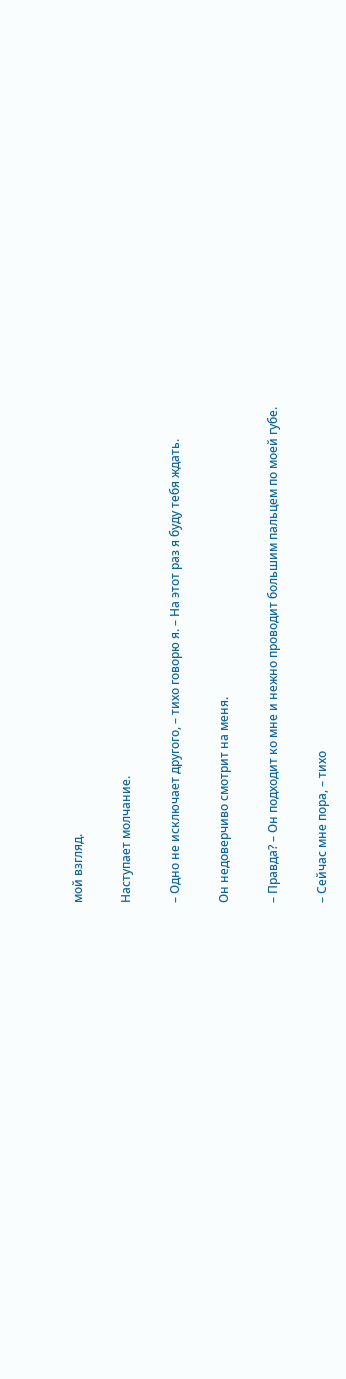мой взгляд.

Наступает молчание.

– Одно не исключает другого, – тихо говорю я. – На этот раз я буду тебя ждать.

Он недоверчиво смотрит на меня.

– Правда? – Он подходит ко мне и нежно проводит большим пальцем по моей губе.

– Сейчас мне пора, – тихо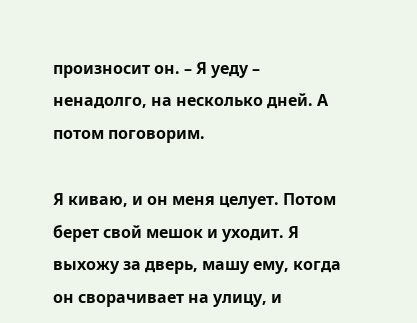произносит он. – Я уеду – ненадолго, на несколько дней. А потом поговорим.

Я киваю, и он меня целует. Потом берет свой мешок и уходит. Я выхожу за дверь, машу ему, когда он сворачивает на улицу, и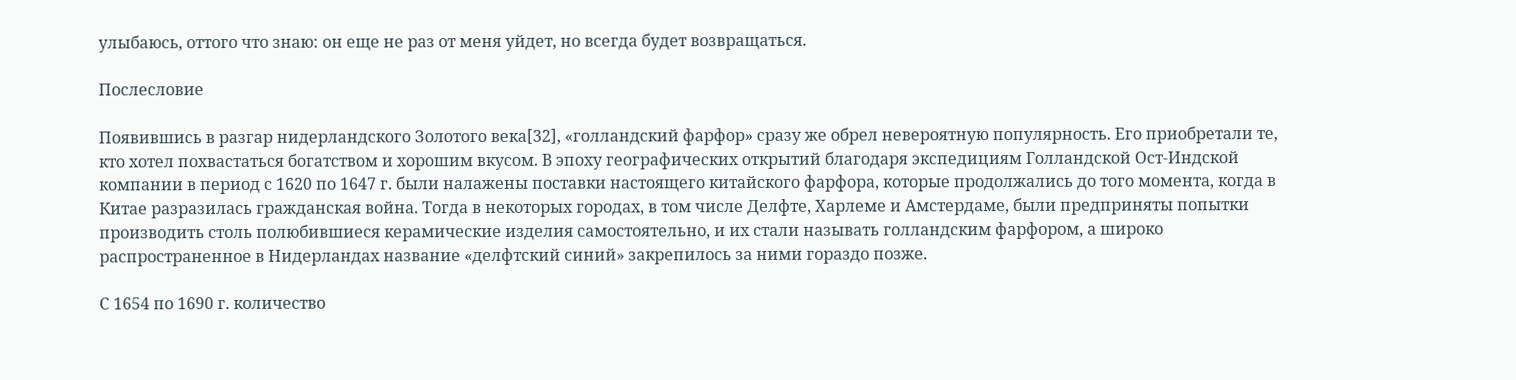улыбаюсь, оттого что знаю: он еще не раз от меня уйдет, но всегда будет возвращаться.

Послесловие

Появившись в разгар нидерландского Золотого века[32], «голландский фарфор» сразу же обрел невероятную популярность. Его приобретали те, кто хотел похвастаться богатством и хорошим вкусом. В эпоху географических открытий благодаря экспедициям Голландской Ост-Индской компании в период с 1620 по 1647 г. были налажены поставки настоящего китайского фарфора, которые продолжались до того момента, когда в Китае разразилась гражданская война. Тогда в некоторых городах, в том числе Делфте, Харлеме и Амстердаме, были предприняты попытки производить столь полюбившиеся керамические изделия самостоятельно, и их стали называть голландским фарфором, а широко распространенное в Нидерландах название «делфтский синий» закрепилось за ними гораздо позже.

С 1654 по 1690 г. количество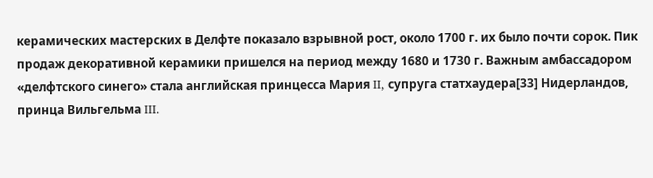керамических мастерских в Делфте показало взрывной рост, около 1700 г. их было почти сорок. Пик продаж декоративной керамики пришелся на период между 1680 и 1730 г. Важным амбассадором «делфтского синего» стала английская принцесса Мария II, супруга статхаудера[33] Нидерландов, принца Вильгельма III.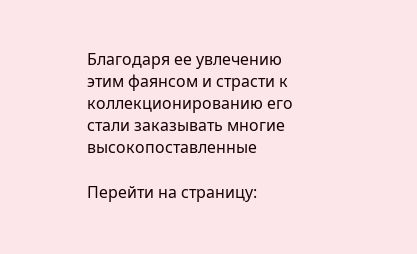Благодаря ее увлечению этим фаянсом и страсти к коллекционированию его стали заказывать многие высокопоставленные

Перейти на страницу: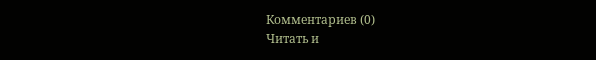Комментариев (0)
Читать и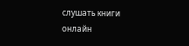слушать книги онлайн